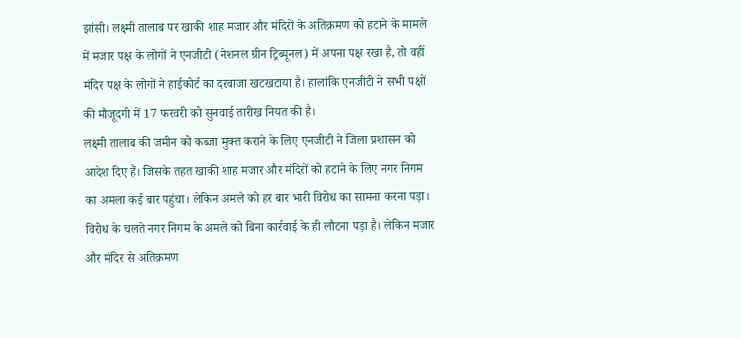झांसी। लक्ष्मी तालाब पर खाकी शाह मजार और मंदिरों के अतिक्रमण को हटाने के मामले में मजार पक्ष के लोगों ने एनजीटी (नेशनल ग्रीन ट्रिब्यूनल) में अपना पक्ष रखा है, तो वहीं मंदिर पक्ष के लोगों ने हाईकोर्ट का दरवाजा खटखटाया है। हालांकि एनजीटी ने सभी पक्षों की मौजूदगी में 17 फरवरी को सुनवाई तारीख नियत की है।
लक्ष्मी तालाब की जमीन को कब्जा मुक्त कराने के लिए एनजीटी ने जिला प्रशासन को आदेश दिए हैं। जिसके तहत खाकी शाह मजार और मंदिरों को हटाने के लिए नगर निगम का अमला कई बार पहुंचा। लेकिन अमले को हर बार भारी विरोध का सामना करना पड़ा। विरोध के चलते नगर निगम के अमले को बिना कार्रवाई के ही लौटना पड़ा है। लेकिन मजार और मंदिर से अतिक्रमण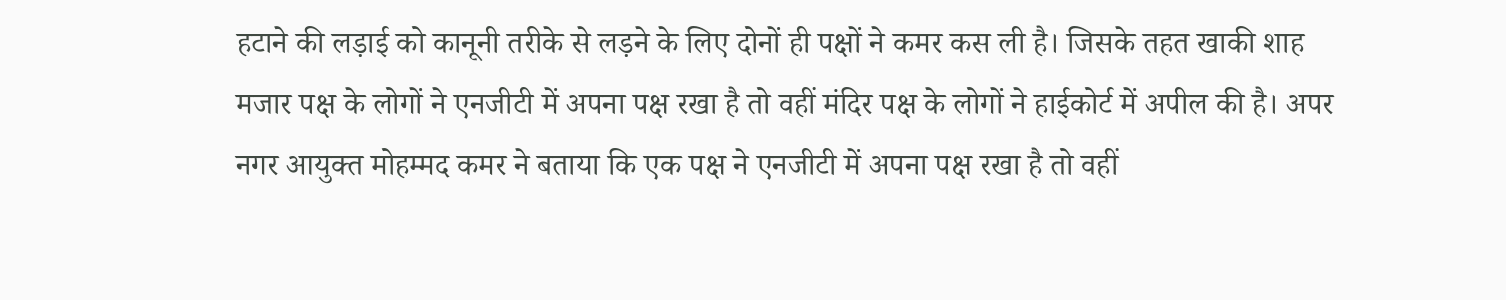हटाने की लड़ाई को कानूनी तरीके से लड़ने के लिए दोनों ही पक्षों ने कमर कस ली है। जिसके तहत खाकी शाह मजार पक्ष के लोगों ने एनजीटी में अपना पक्ष रखा है तो वहीं मंदिर पक्ष के लोगों ने हाईकोर्ट में अपील की है। अपर नगर आयुक्त मोहम्मद कमर ने बताया कि एक पक्ष ने एनजीटी में अपना पक्ष रखा है तो वहीं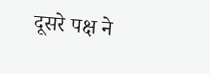दूसरे पक्ष ने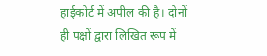हाईकोर्ट में अपील की है। दोनों ही पक्षों द्वारा लिखित रूप में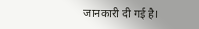जानकारी दी गई है।